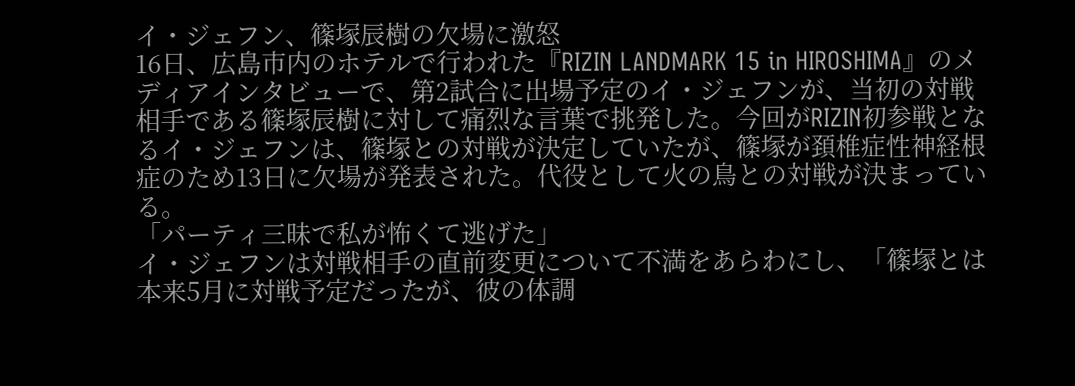イ・ジェフン、篠塚辰樹の欠場に激怒
16日、広島市内のホテルで行われた『RIZIN LANDMARK 15 in HIROSHIMA』のメディアインタビューで、第2試合に出場予定のイ・ジェフンが、当初の対戦相手である篠塚辰樹に対して痛烈な言葉で挑発した。今回がRIZIN初参戦となるイ・ジェフンは、篠塚との対戦が決定していたが、篠塚が頚椎症性神経根症のため13日に欠場が発表された。代役として火の鳥との対戦が決まっている。
「パーティ三昧で私が怖くて逃げた」
イ・ジェフンは対戦相手の直前変更について不満をあらわにし、「篠塚とは本来5月に対戦予定だったが、彼の体調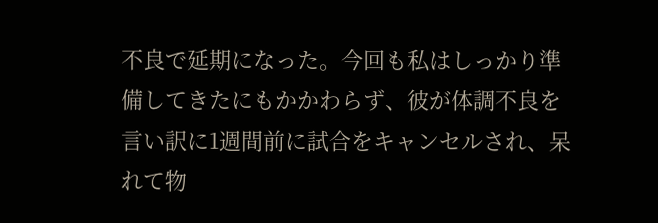不良で延期になった。今回も私はしっかり準備してきたにもかかわらず、彼が体調不良を言い訳に1週間前に試合をキャンセルされ、呆れて物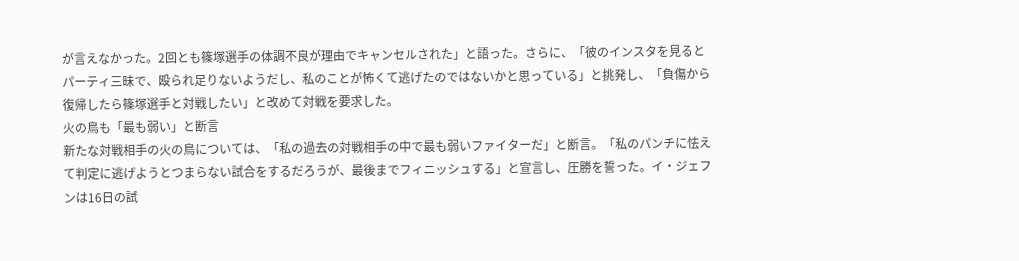が言えなかった。2回とも篠塚選手の体調不良が理由でキャンセルされた」と語った。さらに、「彼のインスタを見るとパーティ三昧で、殴られ足りないようだし、私のことが怖くて逃げたのではないかと思っている」と挑発し、「負傷から復帰したら篠塚選手と対戦したい」と改めて対戦を要求した。
火の鳥も「最も弱い」と断言
新たな対戦相手の火の鳥については、「私の過去の対戦相手の中で最も弱いファイターだ」と断言。「私のパンチに怯えて判定に逃げようとつまらない試合をするだろうが、最後までフィニッシュする」と宣言し、圧勝を誓った。イ・ジェフンは16日の試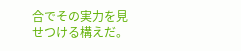合でその実力を見せつける構えだ。